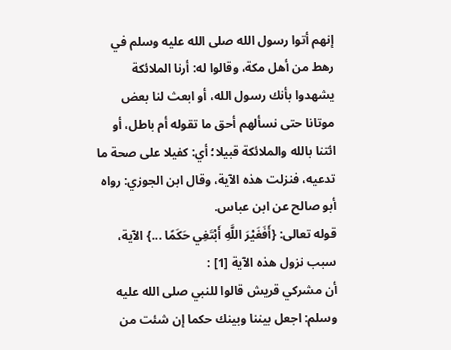إنهم أتوا رسول الله صلى الله عليه وسلم في رهط من أهل مكة، وقالوا له: أرنا الملائكة يشهدوا بأنك رسول الله، أو ابعث لنا بعض موتانا حتى نسألهم أحق ما تقوله أم باطل، أو ائتنا بالله والملائكة قبيلا؛ أي: كفيلا على صحة ما تدعيه، فنزلت هذه الآية، وقال ابن الجوزي: رواه أبو صالح عن ابن عباس.
قوله تعالى: {أَفَغَيْرَ اللَّهِ أَبْتَغِي حَكَمًا ...} الآية، سبب نزول هذه الآية [1] :
أن مشركي قريش قالوا للنبي صلى الله عليه وسلم: اجعل بيننا وبينك حكما إن شئت من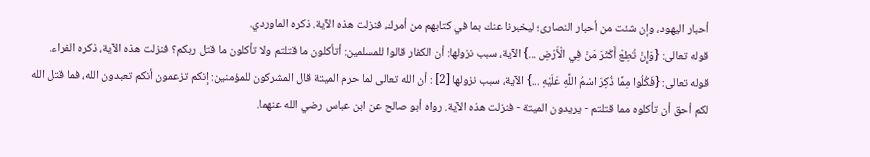أحبار اليهود، وإن شئت من أحبار النصارى؛ ليخبرنا عنك بما في كتابهم من أمرك، فنزلت هذه الآية. ذكره الماوردي.
قوله تعالى: {وَإِنْ تُطِعْ أَكْثَرَ مَنْ فِي الْأَرْضِ ...} الآية، سبب نزولها: أن الكفار قالوا للمسلمين: أتأكلون ما قتلتم ولا تأكلون ما قتل ربكم؟ فنزلت هذه الآية، ذكره الفراء.
قوله تعالى: {فَكُلُوا مِمَّا ذُكِرَ اسْمُ اللَّهِ عَلَيْهِ ...} الآية، سبب نزولها [2] : أن الله تعالى لما حرم الميتة قال المشركون للمؤمنين: إنكم تزعمون أنكم تعبدون الله، فما قتل الله لكم أحق أن تأكلوه مما قتلتم - يريدون الميتة - فنزلت هذه الآية. رواه أبو صالح عن ابن عباس رضي الله عنهما.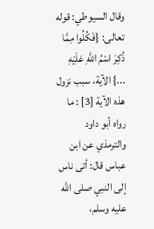وقال السيوطي: قوله تعالى: {فَكُلُوا مِمَّا ذُكِرَ اسْمُ اللَّهِ عَلَيْهِ ...} الآية، سبب نزول هذه الآية [3] : ما رواه أبو داود والترمذي عن ابن عباس قال: أتى ناس إلى النبي صلى الله عليه وسلم،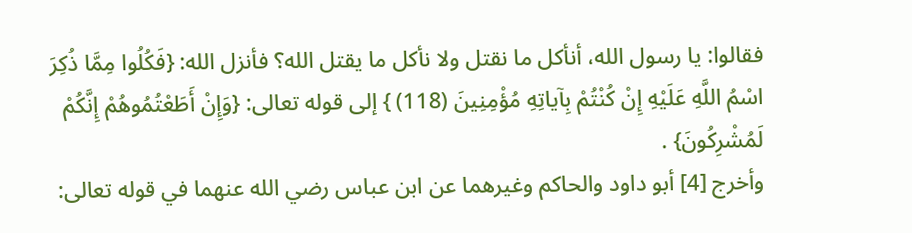فقالوا: يا رسول الله، أنأكل ما نقتل ولا نأكل ما يقتل الله؟ فأنزل الله: {فَكُلُوا مِمَّا ذُكِرَ اسْمُ اللَّهِ عَلَيْهِ إِنْ كُنْتُمْ بِآياتِهِ مُؤْمِنِينَ (118) } إلى قوله تعالى: {وَإِنْ أَطَعْتُمُوهُمْ إِنَّكُمْ لَمُشْرِكُونَ} .
وأخرج [4] أبو داود والحاكم وغيرهما عن ابن عباس رضي الله عنهما في قوله تعالى: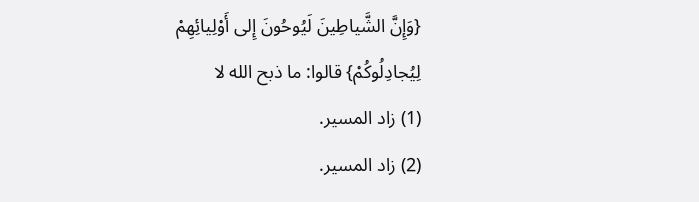{وَإِنَّ الشَّياطِينَ لَيُوحُونَ إِلى أَوْلِيائِهِمْ لِيُجادِلُوكُمْ} قالوا: ما ذبح الله لا
(1) زاد المسير.
(2) زاد المسير.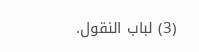(3) لباب النقول.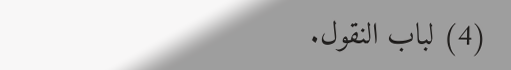(4) لباب النقول.